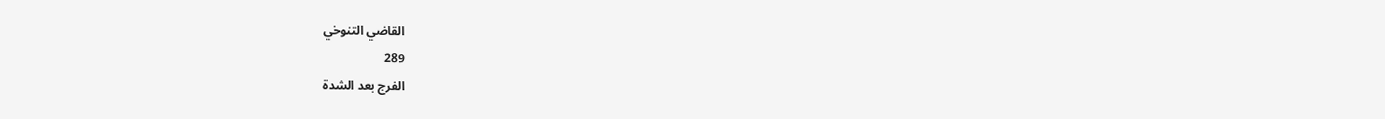القاضي التنوخي
289
الفرج بعد الشدة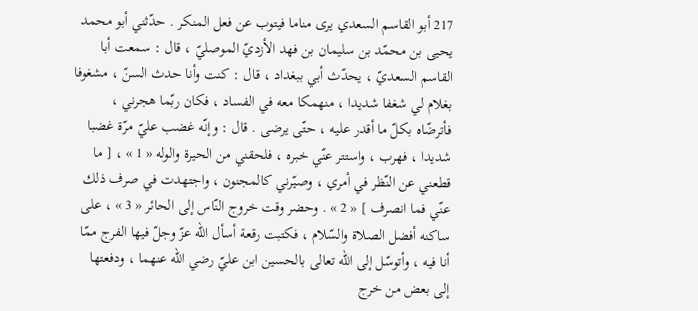217 أبو القاسم السعدي يرى مناما فيتوب عن فعل المنكر . حدّثني أبو محمد يحيى بن محمّد بن سليمان بن فهد الأزديّ الموصليّ ، قال : سمعت أبا القاسم السعديّ ، يحدّث أبي ببغداد ، قال : كنت وأنا حدث السنّ ، مشغوفا بغلام لي شغفا شديدا ، منهمكا معه في الفساد ، فكان ربّما هجرني ، فأترضّاه بكلّ ما أقدر عليه ، حتّى يرضى . قال : وإنّه غضب عليّ مرّة غضبا شديدا ، فهرب ، واستتر عنّي خبره ، فلحقني من الحيرة والوله « 1 » ، [ ما قطعني عن النّظر في أمري ، وصيّرني كالمجنون ، واجتهدت في صرف ذلك عنّي فما انصرف ] « 2 » . وحضر وقت خروج النّاس إلى الحائر « 3 » ، على ساكنه أفضل الصلاة والسّلام ، فكتبت رقعة أسأل اللّه عزّ وجلّ فيها الفرج ممّا أنا فيه ، وأتوسّل إلى اللّه تعالى بالحسين ابن عليّ رضي اللّه عنهما ، ودفعتها إلى بعض من خرج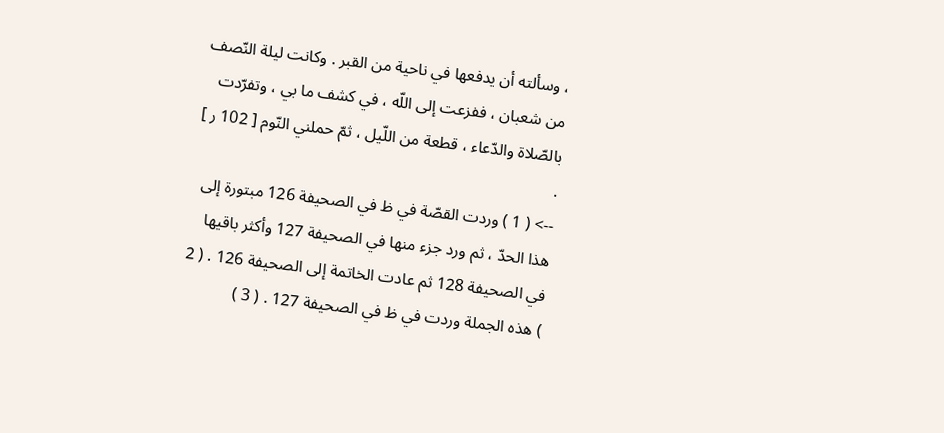، وسألته أن يدفعها في ناحية من القبر . وكانت ليلة النّصف من شعبان ، ففزعت إلى اللّه ، في كشف ما بي ، وتفرّدت بالصّلاة والدّعاء ، قطعة من اللّيل ، ثمّ حملني النّوم [ 102 ر ] .
--> ( 1 ) وردت القصّة في ظ في الصحيفة 126 مبتورة إلى هذا الحدّ ، ثم ورد جزء منها في الصحيفة 127 وأكثر باقيها في الصحيفة 128 ثم عادت الخاتمة إلى الصحيفة 126 . ( 2 ) هذه الجملة وردت في ظ في الصحيفة 127 . ( 3 )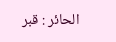الحائر : قبر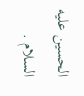الحسين عليه السلام .